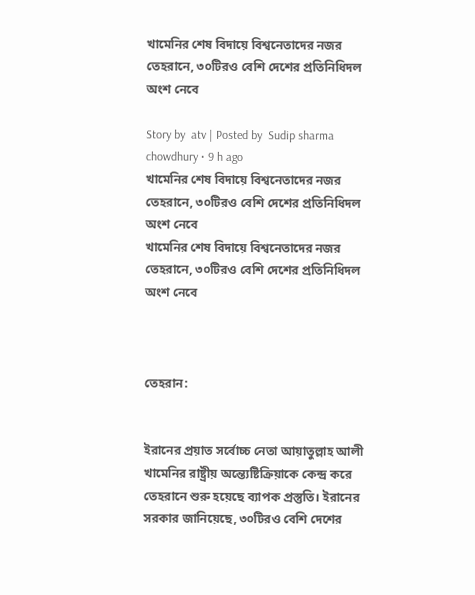খামেনির শেষ বিদায়ে বিশ্বনেতাদের নজর তেহরানে, ৩০টিরও বেশি দেশের প্রতিনিধিদল অংশ নেবে

Story by  atv | Posted by  Sudip sharma chowdhury • 9 h ago
খামেনির শেষ বিদায়ে বিশ্বনেতাদের নজর তেহরানে, ৩০টিরও বেশি দেশের প্রতিনিধিদল অংশ নেবে
খামেনির শেষ বিদায়ে বিশ্বনেতাদের নজর তেহরানে, ৩০টিরও বেশি দেশের প্রতিনিধিদল অংশ নেবে



তেহরান:


ইরানের প্রয়াত সর্বোচ্চ নেতা আয়াতুল্লাহ আলী খামেনির রাষ্ট্রীয় অন্ত্যেষ্টিক্রিয়াকে কেন্দ্র করে তেহরানে শুরু হয়েছে ব্যাপক প্রস্তুতি। ইরানের সরকার জানিয়েছে, ৩০টিরও বেশি দেশের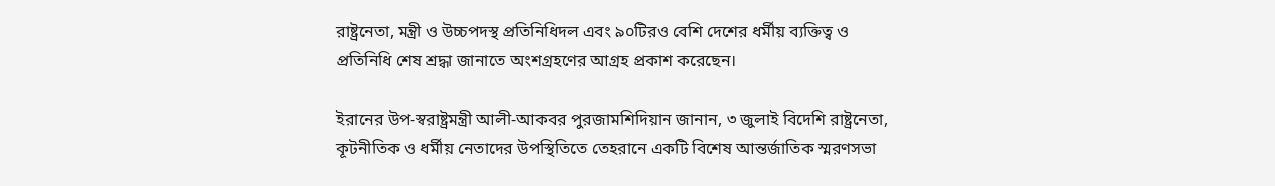রাষ্ট্রনেতা, মন্ত্রী ও উচ্চপদস্থ প্রতিনিধিদল এবং ৯০টিরও বেশি দেশের ধর্মীয় ব্যক্তিত্ব ও প্রতিনিধি শেষ শ্রদ্ধা জানাতে অংশগ্রহণের আগ্রহ প্রকাশ করেছেন।

ইরানের উপ-স্বরাষ্ট্রমন্ত্রী আলী-আকবর পুরজামশিদিয়ান জানান, ৩ জুলাই বিদেশি রাষ্ট্রনেতা, কূটনীতিক ও ধর্মীয় নেতাদের উপস্থিতিতে তেহরানে একটি বিশেষ আন্তর্জাতিক স্মরণসভা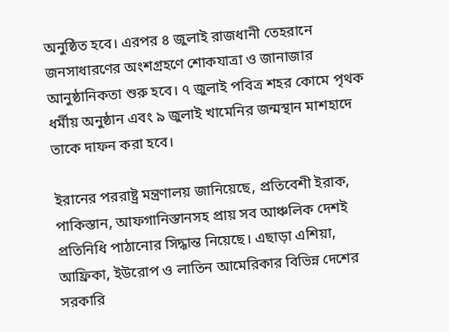অনুষ্ঠিত হবে। এরপর ৪ জুলাই রাজধানী তেহরানে জনসাধারণের অংশগ্রহণে শোকযাত্রা ও জানাজার আনুষ্ঠানিকতা শুরু হবে। ৭ জুলাই পবিত্র শহর কোমে পৃথক ধর্মীয় অনুষ্ঠান এবং ৯ জুলাই খামেনির জন্মস্থান মাশহাদে তাকে দাফন করা হবে।

ইরানের পররাষ্ট্র মন্ত্রণালয় জানিয়েছে, প্রতিবেশী ইরাক, পাকিস্তান, আফগানিস্তানসহ প্রায় সব আঞ্চলিক দেশই প্রতিনিধি পাঠানোর সিদ্ধান্ত নিয়েছে। এছাড়া এশিয়া, আফ্রিকা, ইউরোপ ও লাতিন আমেরিকার বিভিন্ন দেশের সরকারি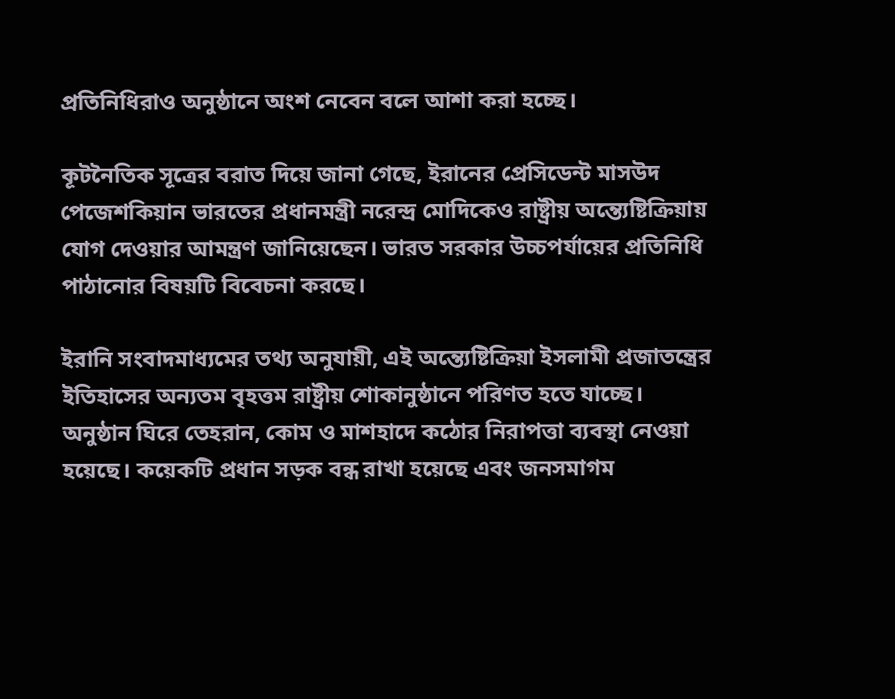প্রতিনিধিরাও অনুষ্ঠানে অংশ নেবেন বলে আশা করা হচ্ছে।

কূটনৈতিক সূত্রের বরাত দিয়ে জানা গেছে, ইরানের প্রেসিডেন্ট মাসউদ পেজেশকিয়ান ভারতের প্রধানমন্ত্রী নরেন্দ্র মোদিকেও রাষ্ট্রীয় অন্ত্যেষ্টিক্রিয়ায় যোগ দেওয়ার আমন্ত্রণ জানিয়েছেন। ভারত সরকার উচ্চপর্যায়ের প্রতিনিধি পাঠানোর বিষয়টি বিবেচনা করছে।

ইরানি সংবাদমাধ্যমের তথ্য অনুযায়ী, এই অন্ত্যেষ্টিক্রিয়া ইসলামী প্রজাতন্ত্রের ইতিহাসের অন্যতম বৃহত্তম রাষ্ট্রীয় শোকানুষ্ঠানে পরিণত হতে যাচ্ছে। অনুষ্ঠান ঘিরে তেহরান, কোম ও মাশহাদে কঠোর নিরাপত্তা ব্যবস্থা নেওয়া হয়েছে। কয়েকটি প্রধান সড়ক বন্ধ রাখা হয়েছে এবং জনসমাগম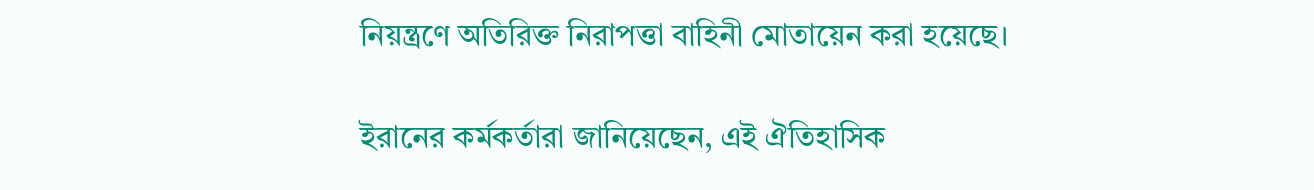নিয়ন্ত্রণে অতিরিক্ত নিরাপত্তা বাহিনী মোতায়েন করা হয়েছে।

ইরানের কর্মকর্তারা জানিয়েছেন, এই ঐতিহাসিক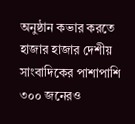অনুষ্ঠান কভার করতে হাজার হাজার দেশীয় সাংবাদিকের পাশাপাশি ৩০০ জনেরও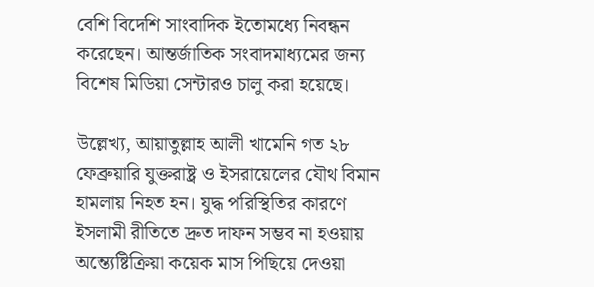বেশি বিদেশি সাংবাদিক ইতোমধ্যে নিবন্ধন করেছেন। আন্তর্জাতিক সংবাদমাধ্যমের জন্য বিশেষ মিডিয়া সেন্টারও চালু করা হয়েছে।

উল্লেখ্য, আয়াতুল্লাহ আলী খামেনি গত ২৮ ফেব্রুয়ারি যুক্তরাষ্ট্র ও ইসরায়েলের যৌথ বিমান হামলায় নিহত হন। যুদ্ধ পরিস্থিতির কারণে ইসলামী রীতিতে দ্রুত দাফন সম্ভব না হওয়ায় অন্ত্যেষ্টিক্রিয়া কয়েক মাস পিছিয়ে দেওয়া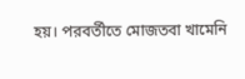হয়। পরবর্তীতে মোজতবা খামেনি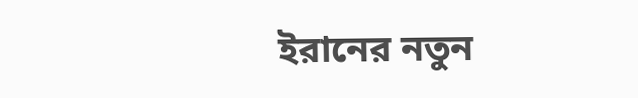ইরানের নতুন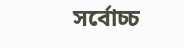সর্বোচ্চ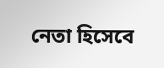নেতা হিসেবে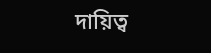দায়িত্ব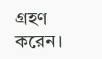গ্রহণ করেন।